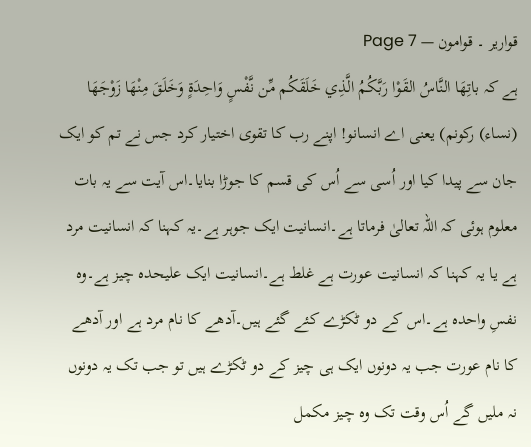قواریر ۔ قوامون — Page 7
ہے کہ باتِهَا النَّاسُ القَوْا رَبَّكُمُ الَّذِي خَلَقَكُم مِّن نَّفْسٍ وَاحِدَةٍ وَخَلَقَ مِنْهَا زَوْجَهَا (نساء) رکونم) یعنی اے انسانو! اپنے رب کا تقوی اختیار کرد جس نے تم کو ایک جان سے پیدا کیا اور اُسی سے اُس کی قسم کا جوڑا بنایا۔اس آیت سے یہ بات معلوم ہوئی کہ اللہ تعالیٰ فرماتا ہے۔انسانیت ایک جوہر ہے۔یہ کہنا کہ انسانیت مرد ہے یا یہ کہنا کہ انسانیت عورت ہے غلط ہے۔انسانیت ایک علیحدہ چیز ہے۔وہ نفسِ واحدہ ہے۔اس کے دو ٹکڑے کئے گئے ہیں۔آدھے کا نام مرد ہے اور آدھے کا نام عورت جب یہ دونوں ایک ہی چیز کے دو ٹکڑے ہیں تو جب تک یہ دونوں نہ ملیں گے اُس وقت تک وہ چیز مکمل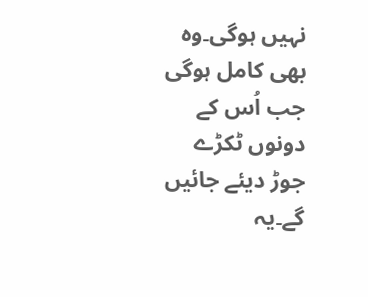نہیں ہوگی۔وہ بھی کامل ہوگی جب اُس کے دونوں ٹکڑے جوڑ دیئے جائیں گے۔یہ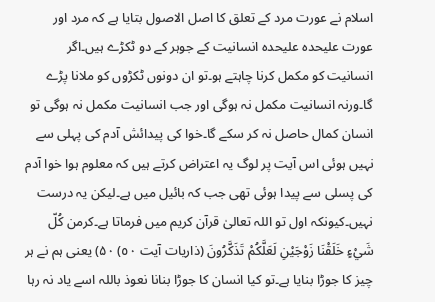اسلام نے عورت مرد کے تعلق کا اصل الاصول بتایا ہے کہ مرد اور عورت علیحدہ علیحدہ انسانیت کے جوہر کے دو ٹکڑے ہیں۔اگر انسانیت کو مکمل کرنا چاہتے ہو۔تو ان دونوں ٹکڑوں کو ملانا پڑے گا۔ورنہ انسانیت مکمل نہ ہوگی اور جب انسانیت مکمل نہ ہوگی تو انسان کمال حاصل نہ کر سکے گا۔خوا کی پیدائش آدم کی پہلی سے نہیں ہوئی اس آیت پر لوگ یہ اعتراض کرتے ہیں کہ معلوم ہوا خوا آدم کی پسلی سے پیدا ہوئی تھی جب کہ بائیل میں ہے۔لیکن یہ درست نہیں۔کیونکہ اول تو اللہ تعالیٰ قرآن کریم میں فرماتا ہے۔کرمن كُلّ شَيْءٍ خَلَقْنَا زَوْجَيْنِ لَعَلَّكُمْ تَذَكَّرُونَ (ذاریات آیت ٥٠) ۵۰) یعنی ہم نے ہر چیز کا جوڑا بنایا ہے۔تو کیا انسان کا جوڑا بنانا نعوذ باللہ اسے یاد نہ رہا